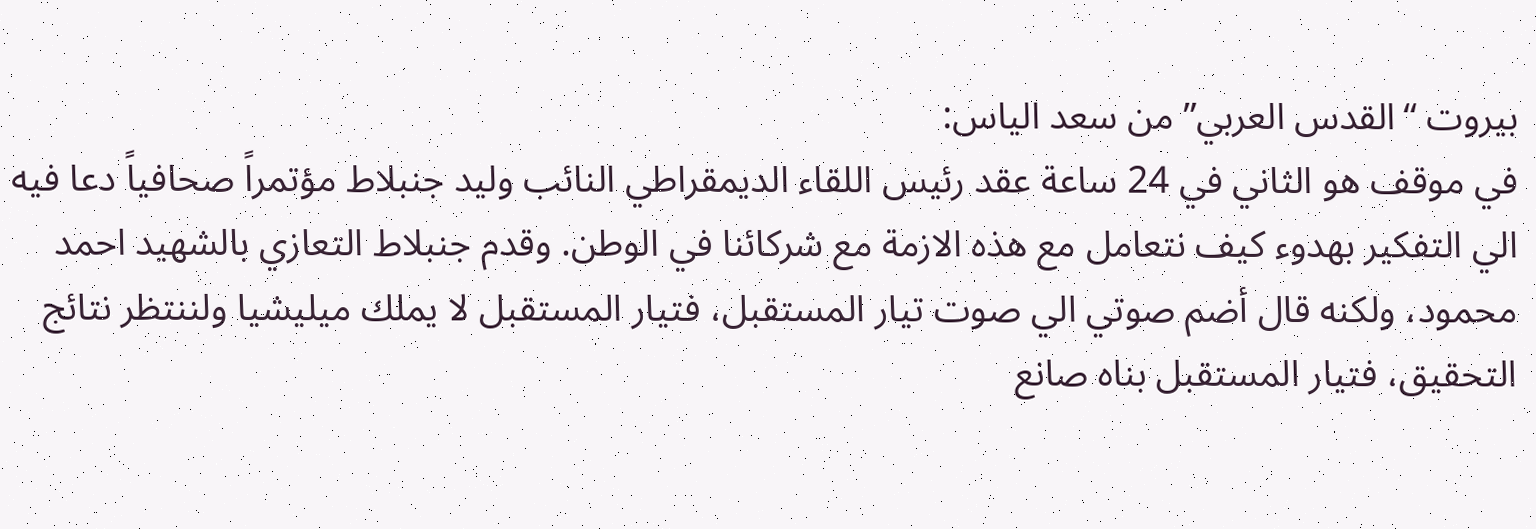بيروت “القدس العربي” من سعد الياس:
في موقف هو الثاني في 24 ساعة عقد رئيس اللقاء الديمقراطي النائب وليد جنبلاط مؤتمراً صحافياً دعا فيه الي التفكير بهدوء كيف نتعامل مع هذه الازمة مع شركائنا في الوطن. وقدم جنبلاط التعازي بالشهيد احمد محمود، ولكنه قال أضم صوتي الي صوت تيار المستقبل، فتيار المستقبل لا يملك ميليشيا ولننتظر نتائج التحقيق، فتيار المستقبل بناه صانع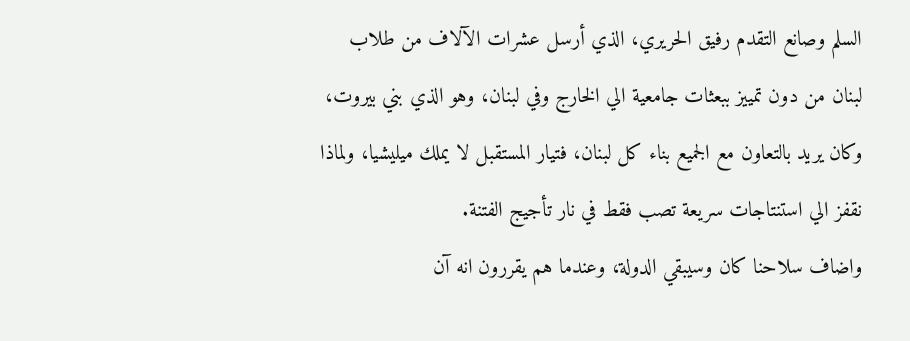السلم وصانع التقدم رفيق الحريري، الذي أرسل عشرات الآلاف من طلاب لبنان من دون تمييز ببعثات جامعية الي الخارج وفي لبنان، وهو الذي بني بيروت، وكان يريد بالتعاون مع الجميع بناء كل لبنان، فتيار المستقبل لا يملك ميليشيا، ولماذا نقفز الي استنتاجات سريعة تصب فقط في نار تأجيج الفتنة.
واضاف سلاحنا كان وسيبقي الدولة، وعندما هم يقررون انه آن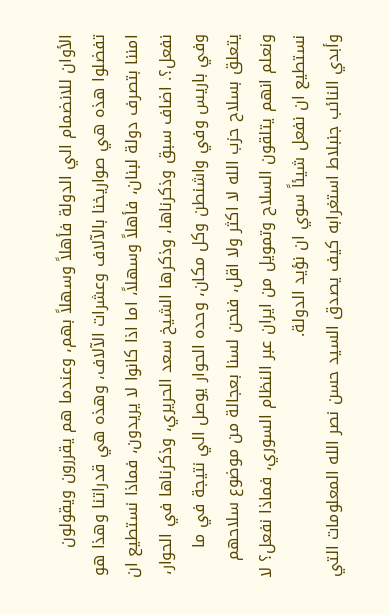الأوان للانضمام الي الدولة فأهلاً وسهلاً بهم، وعندما هم يقررون ويقولون تفضلوا هذه هي صواريخنا بالآلاف وعشرات الآلاف، وهذه هي قدراتنا وهذا هو امننا بتصرف دولة لبنان، فأهلاً وسهلاً، اما اذا كانوا لا يريدون، فماذا نستطيع ان نفعل؟. اضاف سبق وذكرناها، وذكرها الشيخ سعد الحريري، وذكرناها في الحوار، وفي باريس وفي واشنطن وكل مكان، وحده الحوار يوصل الي نتيجة في ما يتعلق بسلاح حزب الله لا اكثر ولا اقل، فنحن لسنا بعجالة من موضوع سلاحهم ونعلم انهم يتلقون السلاح وتمويل من ايران عبر النظام السوري، فماذا نفعل؟ لا نستطيع ان نفعل شيئاً سوي ان نؤيد الدولة.
وأبدي النائب جنبلاط استغرابه كيف يصدق السيد حسن نصر الله المعلومات التي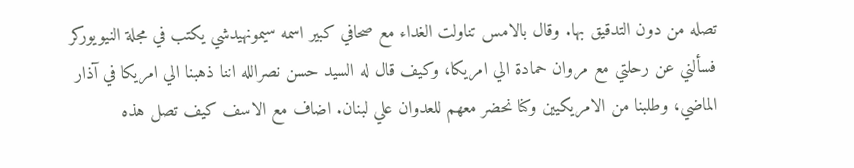تصله من دون التدقيق بها. وقال بالامس تناولت الغداء مع صحافي كبير اسمه سيمونهيدشي يكتب في مجلة النيويوركر فسألني عن رحلتي مع مروان حمادة الي امريكا، وكيف قال له السيد حسن نصرالله اننا ذهبنا الي امريكا في آذار الماضي، وطلبنا من الامريكيين وكنا نحضر معهم للعدوان علي لبنان. اضاف مع الاسف كيف تصل هذه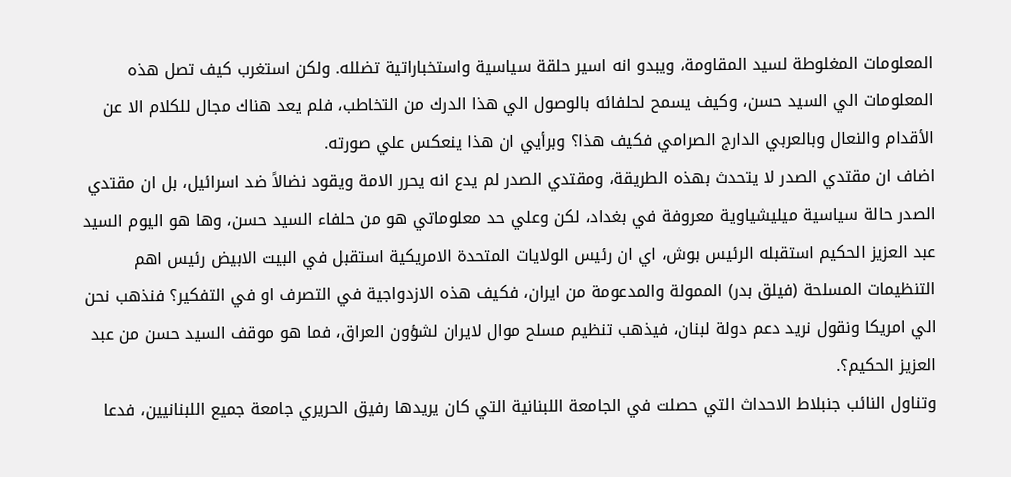المعلومات المغلوطة لسيد المقاومة، ويبدو انه اسير حلقة سياسية واستخباراتية تضلله. ولكن استغرب كيف تصل هذه المعلومات الي السيد حسن، وكيف يسمح لحلفائه بالوصول الي هذا الدرك من التخاطب، فلم يعد هناك مجال للكلام الا عن الأقدام والنعال وبالعربي الدارج الصرامي فكيف هذا؟ وبرأيي ان هذا ينعكس علي صورته.
اضاف ان مقتدي الصدر لا يتحدث بهذه الطريقة، ومقتدي الصدر لم يدع انه يحرر الامة ويقود نضالاً ضد اسرائيل، بل ان مقتدي الصدر حالة سياسية ميليشياوية معروفة في بغداد، لكن وعلي حد معلوماتي هو من حلفاء السيد حسن، وها هو اليوم السيد عبد العزيز الحكيم استقبله الرئيس بوش، اي ان رئيس الولايات المتحدة الامريكية استقبل في البيت الابيض رئيس اهم التنظيمات المسلحة (فيلق بدر) الممولة والمدعومة من ايران، فكيف هذه الازدواجية في التصرف او في التفكير؟ فنذهب نحن الي امريكا ونقول نريد دعم دولة لبنان، فيذهب تنظيم مسلح موال لايران لشؤون العراق، فما هو موقف السيد حسن من عبد العزيز الحكيم؟.
وتناول النائب جنبلاط الاحداث التي حصلت في الجامعة اللبنانية التي كان يريدها رفيق الحريري جامعة جميع اللبنانيين، فدعا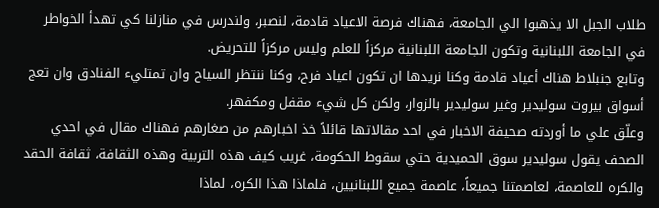طلاب الجبل الا يذهبوا الي الجامعة، فهناك فرصة الاعياد قادمة، لنصبر، ولندرس في منازلنا كي تهدأ الخواطر في الجامعة اللبنانية وتكون الجامعة اللبنانية مركزاً للعلم وليس مركزاً للتحريض.
وتابع جنبلاط هناك أعياد قادمة وكنا نريدها ان تكون اعياد فرح، وكنا ننتظر السياح وان تمتليء الفنادق وان تعج أسواق بيروت سوليدير وغير سوليدير بالزوار، ولكن كل شيء مقفل ومكفهر.
وعلّق علي ما أوردته صحيفة الاخبار في احد مقالاتها قائلاً خذ اخبارهم من صغارهم فهناك مقال في احدي الصحف يقول سوليدير سوق الحميدية حتي سقوط الحكومة، غريب كيف هذه التربية وهذه الثقافة، ثقافة الحقد والكره للعاصمة، لعاصمتنا جميعاً، عاصمة جميع اللبنانيين، فلماذا هذا الكره، لماذا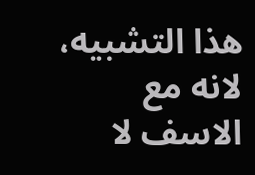هذا التشبيه، لانه مع الاسف لا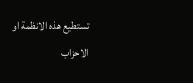تستطيع هذه الانظمة او الاحزاب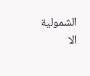الشمولية الا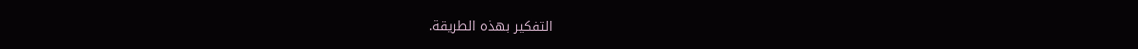التفكير بهذه الطريقة.